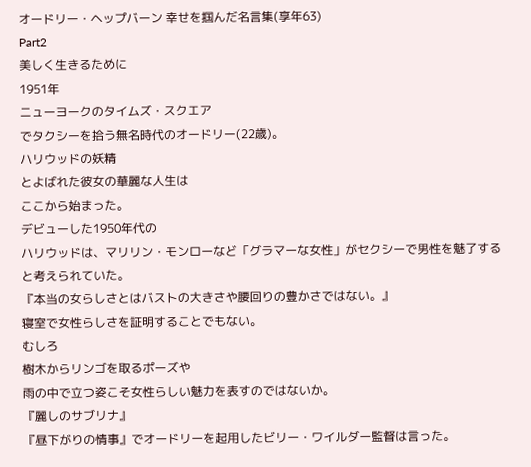オードリー・ヘップバーン 幸せを掴んだ名言集(享年63)
Part2
美しく生きるために
1951年
ニューヨークのタイムズ・スクエア
でタクシーを拾う無名時代のオードリー(22歳)。
ハリウッドの妖精
とよばれた彼女の華麗な人生は
ここから始まった。
デビューした1950年代の
ハリウッドは、マリリン・モンローなど「グラマーな女性」がセクシーで男性を魅了すると考えられていた。
『本当の女らしさとはバストの大きさや腰回りの豊かさではない。』
寝室で女性らしさを証明することでもない。
むしろ
樹木からリンゴを取るポーズや
雨の中で立つ姿こそ女性らしい魅力を表すのではないか。
『麗しのサブリナ』
『昼下がりの情事』でオードリーを起用したビリー・ワイルダー監督は言った。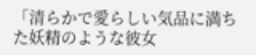「清らかで愛らしい気品に満ちた妖精のような彼女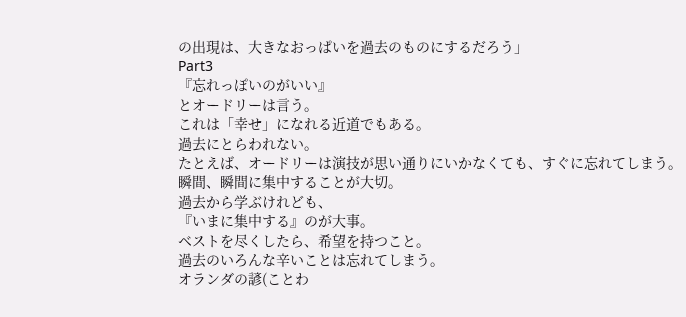の出現は、大きなおっぱいを過去のものにするだろう」
Part3
『忘れっぽいのがいい』
とオードリーは言う。
これは「幸せ」になれる近道でもある。
過去にとらわれない。
たとえば、オードリーは演技が思い通りにいかなくても、すぐに忘れてしまう。
瞬間、瞬間に集中することが大切。
過去から学ぶけれども、
『いまに集中する』のが大事。
ベストを尽くしたら、希望を持つこと。
過去のいろんな辛いことは忘れてしまう。
オランダの諺(ことわ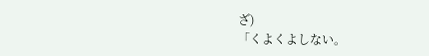ざ)
「くよくよしない。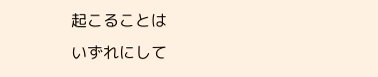起こることは
いずれにして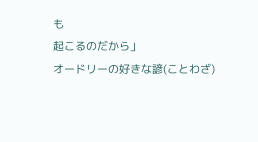も
起こるのだから」
オードリーの好きな諺(ことわざ)